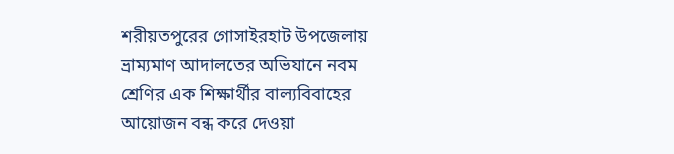শরীয়তপুরের গোসাইরহাট উপজেলায় ভ্রাম্যমাণ আদালতের অভিযানে নবম শ্রেণির এক শিক্ষার্থীর বাল্যবিবাহের আয়োজন বন্ধ করে দেওয়া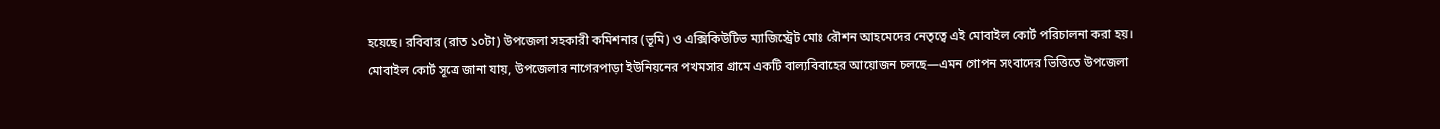হয়েছে। রবিবার (রাত ১০টা) উপজেলা সহকারী কমিশনার (ভূমি) ও এক্সিকিউটিভ ম্যাজিস্ট্রেট মোঃ রৌশন আহমেদের নেতৃত্বে এই মোবাইল কোর্ট পরিচালনা করা হয়।
মোবাইল কোর্ট সূত্রে জানা যায়, উপজেলার নাগেরপাড়া ইউনিয়নের পখমসার গ্রামে একটি বাল্যবিবাহের আয়োজন চলছে—এমন গোপন সংবাদের ভিত্তিতে উপজেলা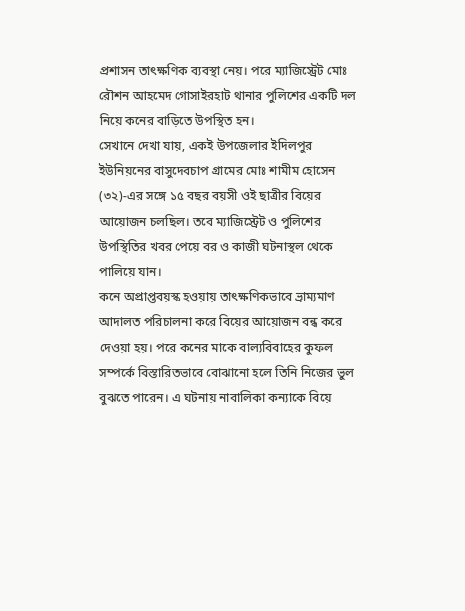প্রশাসন তাৎক্ষণিক ব্যবস্থা নেয়। পরে ম্যাজিস্ট্রেট মোঃ রৌশন আহমেদ গোসাইরহাট থানার পুলিশের একটি দল নিয়ে কনের বাড়িতে উপস্থিত হন।
সেখানে দেখা যায়, একই উপজেলার ইদিলপুর ইউনিয়নের বাসুদেবচাপ গ্রামের মোঃ শামীম হোসেন (৩২)-এর সঙ্গে ১৫ বছর বয়সী ওই ছাত্রীর বিয়ের আয়োজন চলছিল। তবে ম্যাজিস্ট্রেট ও পুলিশের উপস্থিতির খবর পেয়ে বর ও কাজী ঘটনাস্থল থেকে পালিয়ে যান।
কনে অপ্রাপ্তবয়স্ক হওয়ায় তাৎক্ষণিকভাবে ভ্রাম্যমাণ আদালত পরিচালনা করে বিয়ের আয়োজন বন্ধ করে দেওয়া হয়। পরে কনের মাকে বাল্যবিবাহের কুফল সম্পর্কে বিস্তারিতভাবে বোঝানো হলে তিনি নিজের ভুল বুঝতে পারেন। এ ঘটনায় নাবালিকা কন্যাকে বিয়ে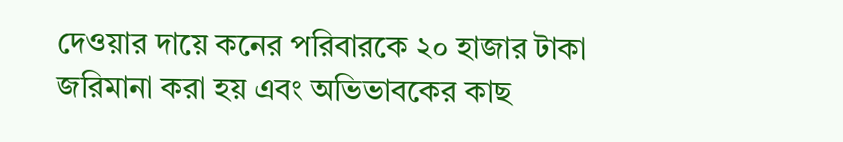দেওয়ার দায়ে কনের পরিবারকে ২০ হাজার টাকা জরিমানা করা হয় এবং অভিভাবকের কাছ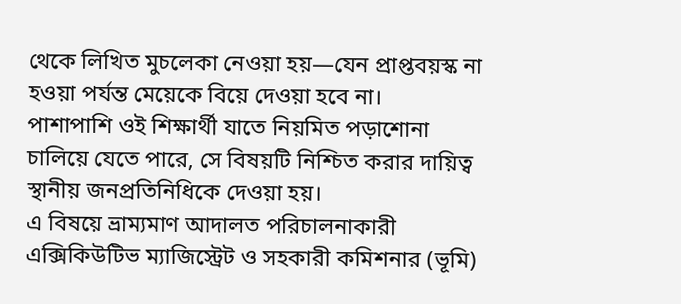থেকে লিখিত মুচলেকা নেওয়া হয়—যেন প্রাপ্তবয়স্ক না হওয়া পর্যন্ত মেয়েকে বিয়ে দেওয়া হবে না।
পাশাপাশি ওই শিক্ষার্থী যাতে নিয়মিত পড়াশোনা চালিয়ে যেতে পারে, সে বিষয়টি নিশ্চিত করার দায়িত্ব স্থানীয় জনপ্রতিনিধিকে দেওয়া হয়।
এ বিষয়ে ভ্রাম্যমাণ আদালত পরিচালনাকারী এক্সিকিউটিভ ম্যাজিস্ট্রেট ও সহকারী কমিশনার (ভূমি)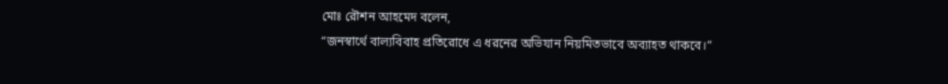মোঃ রৌশন আহমেদ বলেন,
“জনস্বার্থে বাল্যবিবাহ প্রতিরোধে এ ধরনের অভিযান নিয়মিতভাবে অব্যাহত থাকবে।”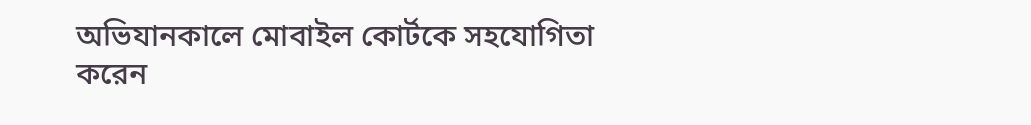অভিযানকালে মোবাইল কোর্টকে সহযোগিতা করেন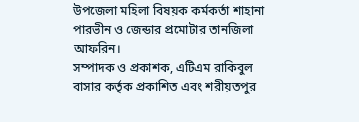উপজেলা মহিলা বিষয়ক কর্মকর্তা শাহানা পারভীন ও জেন্ডার প্রমোটার তানজিলা আফরিন।
সম্পাদক ও প্রকাশক, এটিএম রাকিবুল বাসার কর্তৃক প্রকাশিত এবং শরীয়তপুর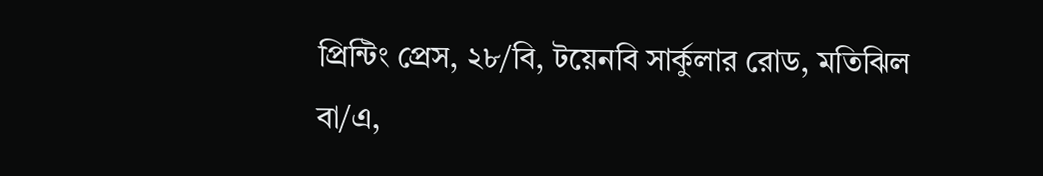প্রিন্টিং প্রেস, ২৮/বি, টয়েনবি সার্কুলার রোড, মতিঝিল বা/এ,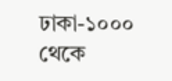ঢাকা-১০০০ থেকে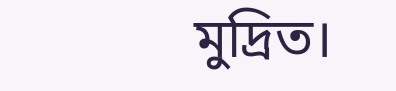মুদ্রিত।